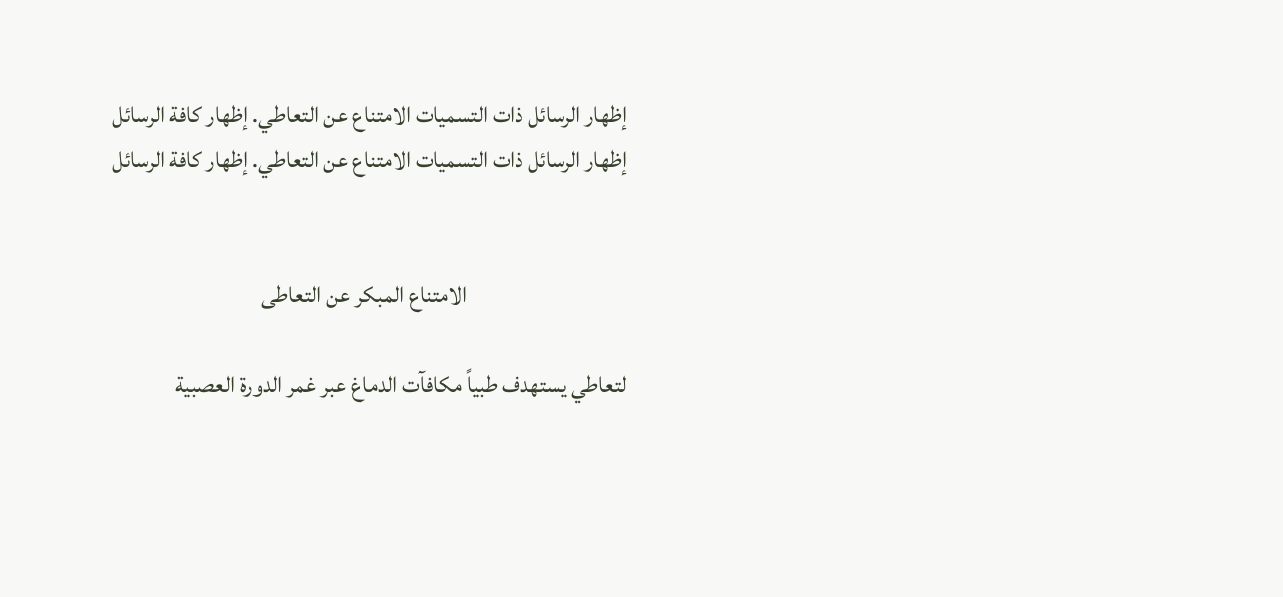إظهار الرسائل ذات التسميات الامتناع عن التعاطي. إظهار كافة الرسائل
إظهار الرسائل ذات التسميات الامتناع عن التعاطي. إظهار كافة الرسائل


                                   الامتناع المبكر عن التعاطى

لتعاطي يستهدف طبياً مكافآت الدماغ عبر غمر الدورة العصبية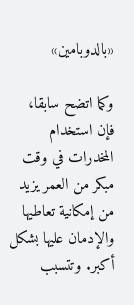«بالدوبامين»

وكما اتضح سابقا، فإن استخدام المخدرات في وقت مبكر من العمر يزيد من إمكانية تعاطيها والإدمان عليها بشكل أكبر. وتتسبب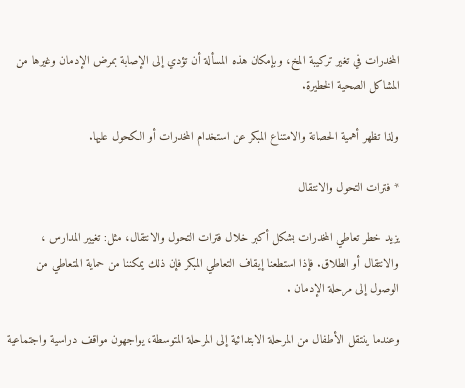المخدرات في تغير تركيبة المخ، وبإمكان هذه المسألة أن تؤدي إلى الإصابة بمرض الإدمان وغيرها من المشاكل الصحية الخطيرة.

ولذا تظهر أهمية الحصانة والامتناع المبكر عن استخدام المخدرات أو الكحول عليها.

* فترات التحول والانتقال

يزيد خطر تعاطي المخدرات بشكل أكبر خلال فترات التحول والانتقال، مثل: تغيير المدارس ، والانتقال أو الطلاق. فإذا استطعنا إيقاف التعاطي المبكر فإن ذلك يمكننا من حماية المتعاطي من الوصول إلى مرحلة الإدمان .

وعندما ينتقل الأطفال من المرحلة الابتدائية إلى المرحلة المتوسطة، يواجهون مواقف دراسية واجتماعية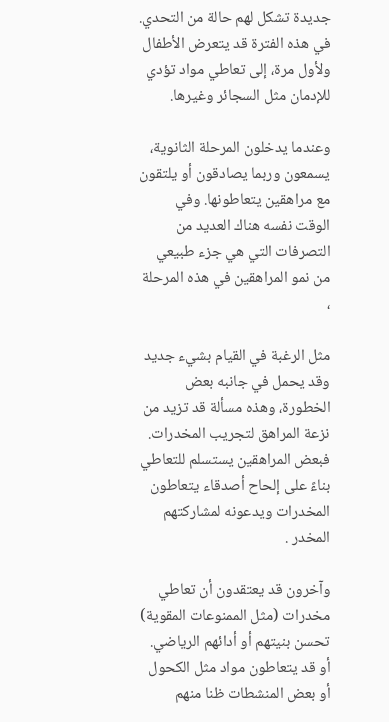جديدة تشكل لهم حالة من التحدي. في هذه الفترة قد يتعرض الأطفال ولأول مرة، إلى تعاطي مواد تؤدي للإدمان مثل السجائر وغيرها.

وعندما يدخلون المرحلة الثانوية، يسمعون وربما يصادقون أو يلتقون مع مراهقين يتعاطونها. وفي الوقت نفسه هناك العديد من التصرفات التي هي جزء طبيعي من نمو المراهقين في هذه المرحلة ،

مثل الرغبة في القيام بشيء جديد وقد يحمل في جانبه بعض الخطورة، وهذه مسألة قد تزيد من نزعة المراهق لتجريب المخدرات. فبعض المراهقين يستسلم للتعاطي بناءً على إلحاح أصدقاء يتعاطون المخدرات ويدعونه لمشاركتهم المخدر .

وآخرون قد يعتقدون أن تعاطي مخدرات (مثل الممنوعات المقوية) تحسن بنيتهم أو أدائهم الرياضي. أو قد يتعاطون مواد مثل الكحول أو بعض المنشطات ظنا منهم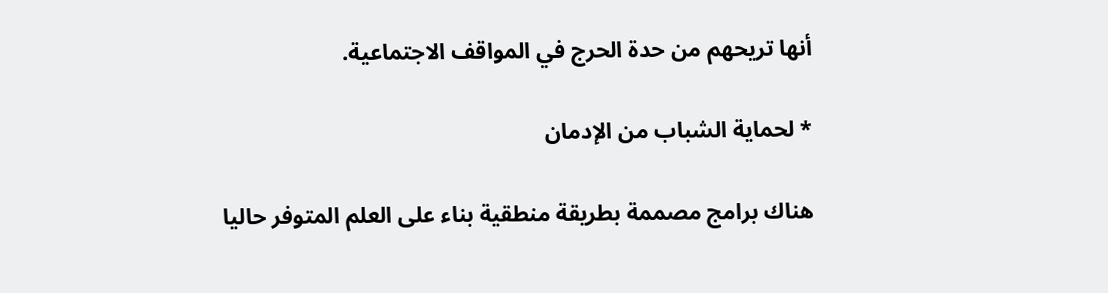أنها تريحهم من حدة الحرج في المواقف الاجتماعية.

* لحماية الشباب من الإدمان

هناك برامج مصممة بطريقة منطقية بناء على العلم المتوفر حاليا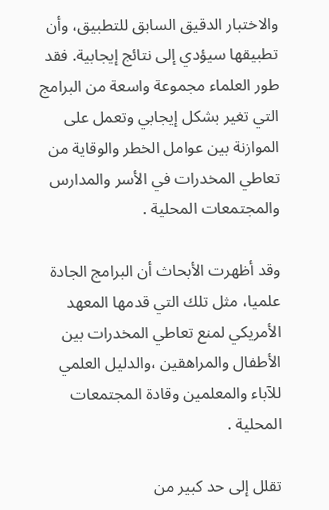والاختبار الدقيق السابق للتطبيق، وأن تطبيقها سيؤدي إلى نتائج إيجابية. فقد طور العلماء مجموعة واسعة من البرامج التي تغير بشكل إيجابي وتعمل على الموازنة بين عوامل الخطر والوقاية من تعاطي المخدرات في الأسر والمدارس والمجتمعات المحلية .

وقد أظهرت الأبحاث أن البرامج الجادة علميا، مثل تلك التي قدمها المعهد الأمريكي لمنع تعاطي المخدرات بين الأطفال والمراهقين ،والدليل العلمي للآباء والمعلمين وقادة المجتمعات المحلية .

تقلل إلى حد كبير من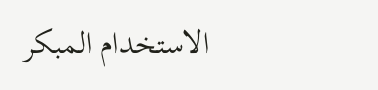الاستخدام المبكر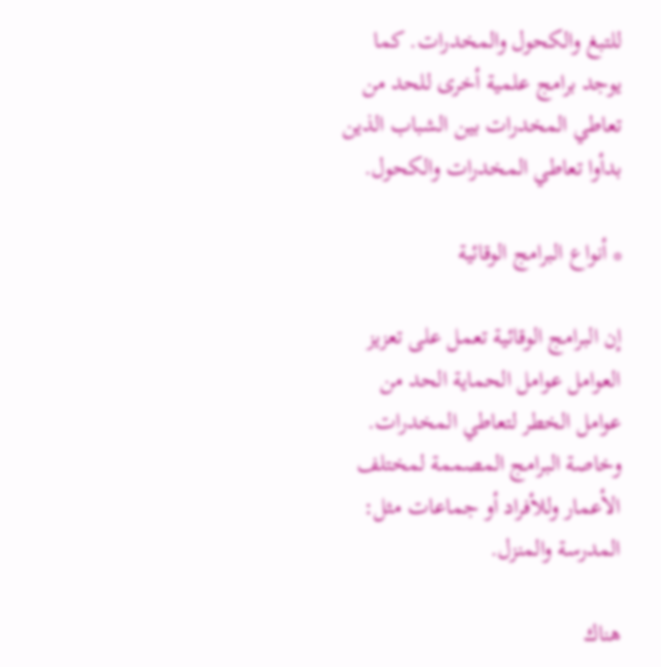للتبغ والكحول والمخدرات. كما يوجد برامج علمية أخرى للحد من تعاطي المخدرات بين الشباب الذين بدأوا تعاطي المخدرات والكحول.

* أنواع البرامج الوقائية

إن البرامج الوقائية تعمل على تعزيز العوامل عوامل الحماية الحد من عوامل الخطر لتعاطي المخدرات. وخاصة البرامج المصممة لمختلف الأعمار وللأفراد أو جماعات مثل: المدرسة والمنزل.

هناك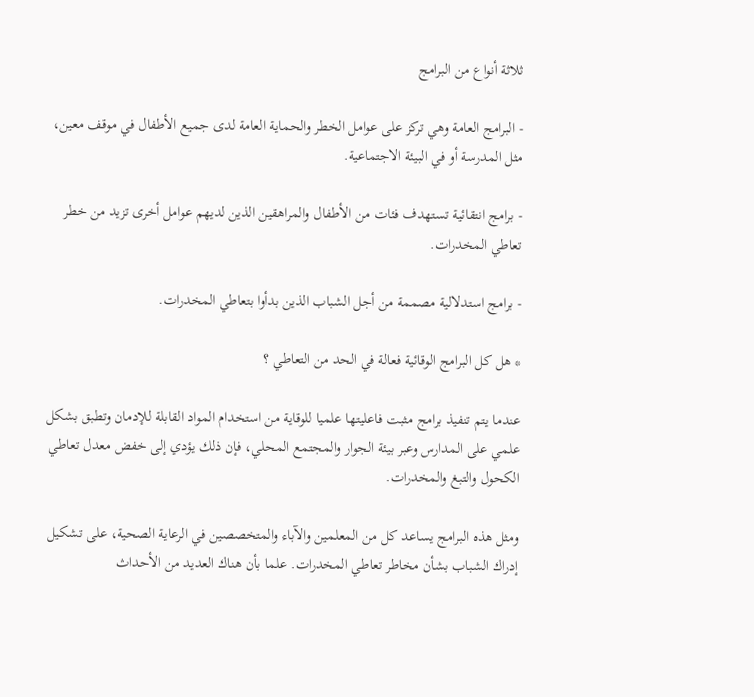ثلاثة أنواع من البرامج

- البرامج العامة وهي تركز على عوامل الخطر والحماية العامة لدى جميع الأطفال في موقف معين، مثل المدرسة أو في البيئة الاجتماعية.

- برامج انتقائية تستهدف فئات من الأطفال والمراهقين الذين لديهم عوامل أخرى تزيد من خطر تعاطي المخدرات.

- برامج استدلالية مصممة من أجل الشباب الذين بدأوا بتعاطي المخدرات.

* هل كل البرامج الوقائية فعالة في الحد من التعاطي ؟

عندما يتم تنفيذ برامج مثبت فاعليتها علميا للوقاية من استخدام المواد القابلة للإدمان وتطبق بشكل علمي على المدارس وعبر بيئة الجوار والمجتمع المحلي، فإن ذلك يؤدي إلى خفض معدل تعاطي الكحول والتبغ والمخدرات.

ومثل هذه البرامج يساعد كل من المعلمين والآباء والمتخصصين في الرعاية الصحية، على تشكيل إدراك الشباب بشأن مخاطر تعاطي المخدرات. علما بأن هناك العديد من الأحداث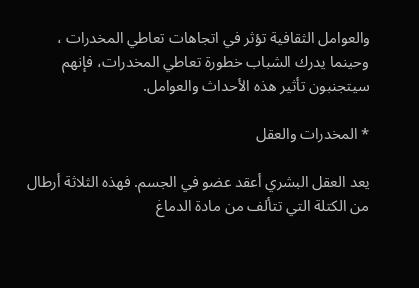والعوامل الثقافية تؤثر في اتجاهات تعاطي المخدرات ،
وحينما يدرك الشباب خطورة تعاطي المخدرات، فإنهم سيتجنبون تأثير هذه الأحداث والعوامل.

* المخدرات والعقل

يعد العقل البشري أعقد عضو في الجسم. فهذه الثلاثة أرطال من الكتلة التي تتألف من مادة الدماغ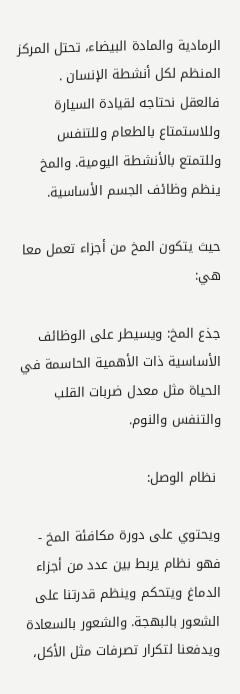الرمادية والمادة البيضاء، تحتل المركز المنظم لكل أنشطة الإنسان .
فالعقل نحتاجه لقيادة السيارة وللاستمتاع بالطعام وللتنفس وللتمتع بالأنشطة اليومية. والمخ ينظم وظائف الجسم الأساسية.

حيث يتكون المخ من أجزاء تعمل معا هي:

جذع المخ: ويسيطر على الوظائف الأساسية ذات الأهمية الحاسمة في الحياة مثل معدل ضربات القلب والتنفس والنوم.

 نظام الوصل:

ويحتوي على دورة مكافئة المخ - فهو نظام يربط بين عدد من أجزاء الدماغ ويتحكم وينظم قدرتنا على الشعور بالبهجة. والشعور بالسعادة ويدفعنا لتكرار تصرفات مثل الأكل،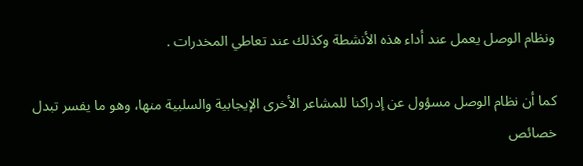ونظام الوصل يعمل عند أداء هذه الأنشطة وكذلك عند تعاطي المخدرات .

كما أن نظام الوصل مسؤول عن إدراكنا للمشاعر الأخرى الإيجابية والسلبية منها، وهو ما يفسر تبدل خصائص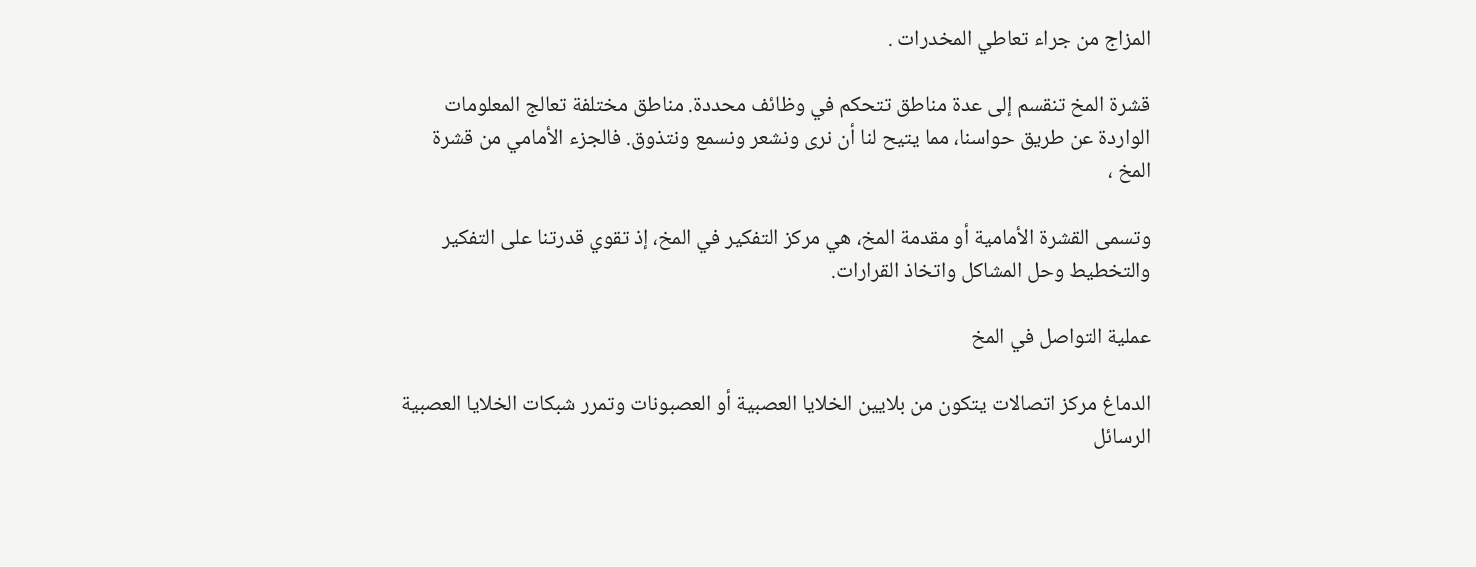المزاج من جراء تعاطي المخدرات .

قشرة المخ تنقسم إلى عدة مناطق تتحكم في وظائف محددة. مناطق مختلفة تعالج المعلومات الواردة عن طريق حواسنا، مما يتيح لنا أن نرى ونشعر ونسمع ونتذوق. فالجزء الأمامي من قشرة المخ ،

وتسمى القشرة الأمامية أو مقدمة المخ، هي مركز التفكير في المخ، إذ تقوي قدرتنا على التفكير والتخطيط وحل المشاكل واتخاذ القرارات.

عملية التواصل في المخ

الدماغ مركز اتصالات يتكون من بلايين الخلايا العصبية أو العصبونات وتمرر شبكات الخلايا العصبية الرسائل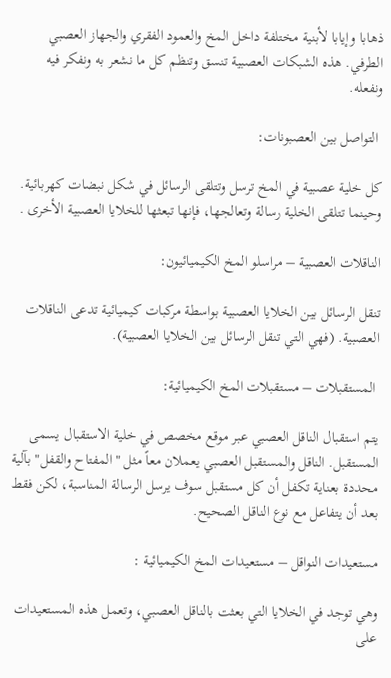ذهابا وإيابا لأبنية مختلفة داخل المخ والعمود الفقري والجهاز العصبي الطرفي. هذه الشبكات العصبية تنسق وتنظم كل ما نشعر به ونفكر فيه ونفعله.

 التواصل بين العصبونات:

كل خلية عصبية في المخ ترسل وتتلقى الرسائل في شكل نبضات كهربائية. وحينما تتلقى الخلية رسالة وتعالجها، فإنها تبعثها للخلايا العصبية الأخرى .

الناقلات العصبية – مراسلو المخ الكيميائيون:

تنقل الرسائل بين الخلايا العصبية بواسطة مركبات كيميائية تدعى الناقلات العصبية. (فهي التي تنقل الرسائل بين الخلايا العصبية).

 المستقبلات – مستقبلات المخ الكيميائية:

يتم استقبال الناقل العصبي عبر موقع مخصص في خلية الاستقبال يسمى المستقبل. الناقل والمستقبل العصبي يعملان معاً مثل "المفتاح والقفل" بآلية محددة بعناية تكفل أن كل مستقبل سوف يرسل الرسالة المناسبة، لكن فقط بعد أن يتفاعل مع نوع الناقل الصحيح.

مستعيدات النواقل – مستعيدات المخ الكيميائية :

وهي توجد في الخلايا التي بعثت بالناقل العصبي، وتعمل هذه المستعيدات على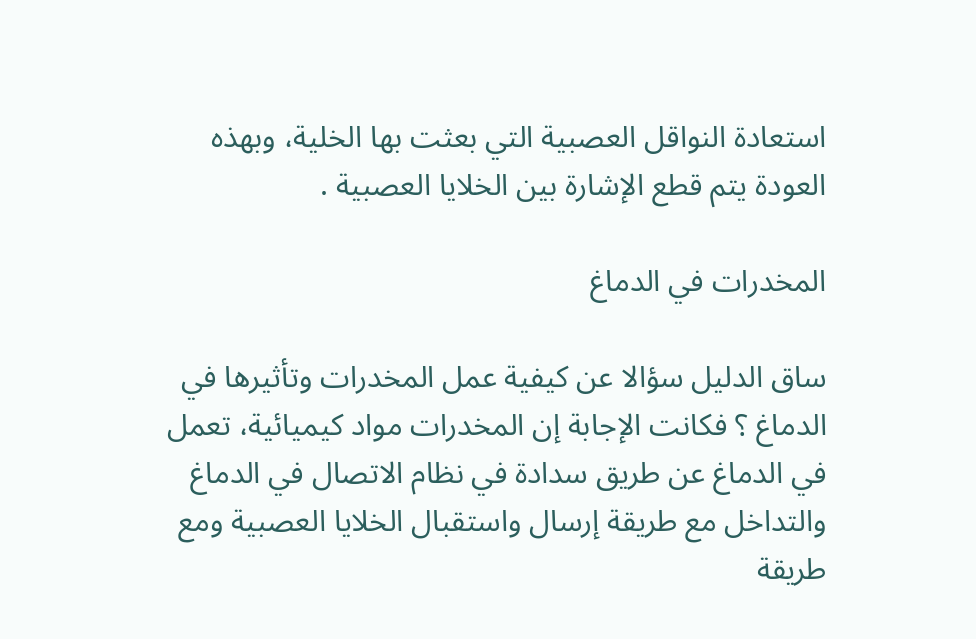استعادة النواقل العصبية التي بعثت بها الخلية، وبهذه العودة يتم قطع الإشارة بين الخلايا العصبية .

المخدرات في الدماغ

ساق الدليل سؤالا عن كيفية عمل المخدرات وتأثيرها في الدماغ ؟ فكانت الإجابة إن المخدرات مواد كيميائية، تعمل في الدماغ عن طريق سدادة في نظام الاتصال في الدماغ والتداخل مع طريقة إرسال واستقبال الخلايا العصبية ومع طريقة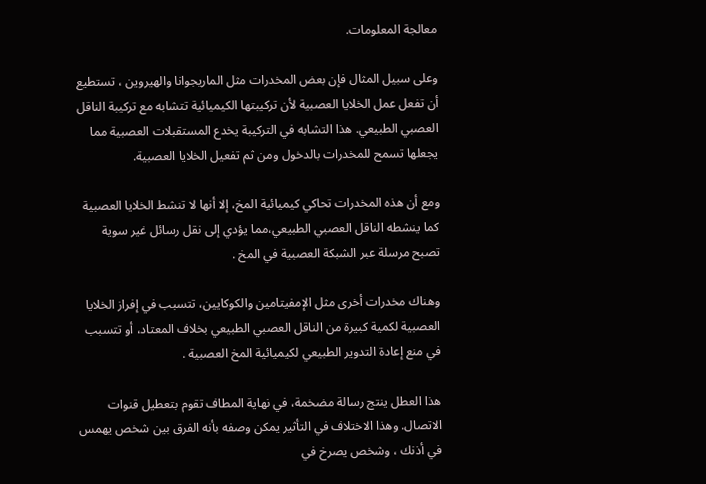معالجة المعلومات.

وعلى سبيل المثال فإن بعض المخدرات مثل الماريجوانا والهيروين ، تستطيع أن تفعل عمل الخلايا العصبية لأن تركيبتها الكيميائية تتشابه مع تركيبة الناقل العصبي الطبيعي. هذا التشابه في التركيبة يخدع المستقبلات العصبية مما يجعلها تسمح للمخدرات بالدخول ومن ثم تفعيل الخلايا العصبية.

ومع أن هذه المخدرات تحاكي كيميائية المخ، إلا أنها لا تنشط الخلايا العصبية كما ينشطه الناقل العصبي الطبيعي،مما يؤدي إلى نقل رسائل غير سوية تصبح مرسلة عبر الشبكة العصبية في المخ .

وهناك مخدرات أخرى مثل الإمفيتامين والكوكايين، تتسبب في إفراز الخلايا العصبية لكمية كبيرة من الناقل العصبي الطبيعي بخلاف المعتاد، أو تتسبب في منع إعادة التدوير الطبيعي لكيميائية المخ العصبية .

هذا العطل ينتج رسالة مضخمة، في نهاية المطاف تقوم بتعطيل قنوات الاتصال. وهذا الاختلاف في التأثير يمكن وصفه بأنه الفرق بين شخص يهمس في أذنك ، وشخص يصرخ في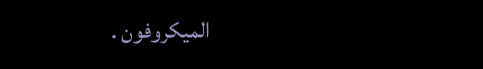الميكروفون .